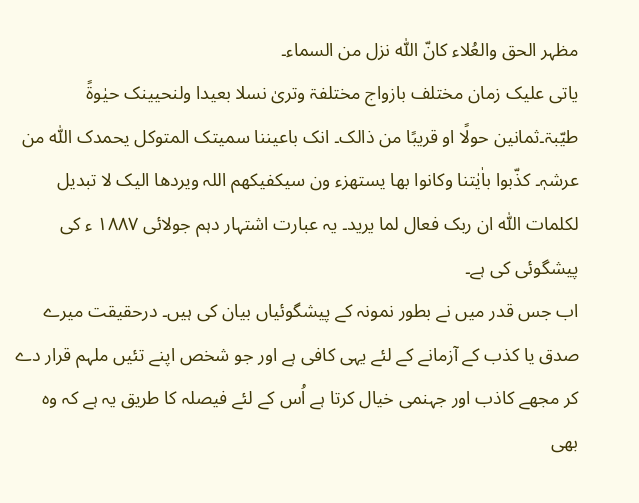مظہر الحق والعُلاء کانّ اللّٰہ نزل من السماء۔
یاتی علیک زمان مختلف بازواج مختلفۃ وتریٰ نسلا بعیدا ولنحیینک حیٰوۃً طیّبۃ۔ثمانین حولًا او قریبًا من ذالک۔ انک باعیننا سمیتک المتوکل یحمدک اللّٰہ من عرشہٖ۔ کذّبوا باٰیٰتنا وکانوا بھا یستھزء ون سیکفیکھم اللہ ویردھا الیک لا تبدیل لکلمات اللّٰہ ان ربک فعال لما یرید۔ یہ عبارت اشتہار دہم جولائی ۱۸۸۷ ء کی پیشگوئی کی ہے۔
اب جس قدر میں نے بطور نمونہ کے پیشگوئیاں بیان کی ہیں۔ درحقیقت میرے صدق یا کذب کے آزمانے کے لئے یہی کافی ہے اور جو شخص اپنے تئیں ملہم قرار دے کر مجھے کاذب اور جہنمی خیال کرتا ہے اُس کے لئے فیصلہ کا طریق یہ ہے کہ وہ بھی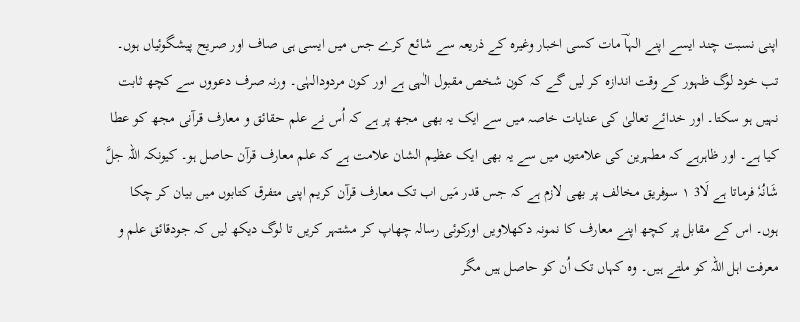اپنی نسبت چند ایسے اپنے الہاؔ مات کسی اخبار وغیرہ کے ذریعہ سے شائع کرے جس میں ایسی ہی صاف اور صریح پیشگوئیاں ہوں۔ تب خود لوگ ظہور کے وقت اندازہ کر لیں گے کہ کون شخص مقبول الٰہی ہے اور کون مردودالہٰی۔ ورنہ صرف دعووں سے کچھ ثابت نہیں ہو سکتا۔ اور خدائے تعالیٰ کی عنایات خاصہ میں سے ایک یہ بھی مجھ پر ہے کہ اُس نے علم حقائق و معارف قرآنی مجھ کو عطا کیا ہے۔ اور ظاہرہے کہ مطہرین کی علامتوں میں سے یہ بھی ایک عظیم الشان علامت ہے کہ علم معارف قرآن حاصل ہو۔ کیونکہ اللہ جلَّ شَانُہٗ فرماتا ہے لَا3 ۱ سوفریق مخالف پر بھی لازم ہے کہ جس قدر مَیں اب تک معارف قرآن کریم اپنی متفرق کتابوں میں بیان کر چکا ہوں۔ اس کے مقابل پر کچھ اپنے معارف کا نمونہ دکھلاویں اورکوئی رسالہ چھاپ کر مشتہر کریں تا لوگ دیکھ لیں کہ جودقائق علم و معرفت اہل اللہ کو ملتے ہیں۔ وہ کہاں تک اُن کو حاصل ہیں مگر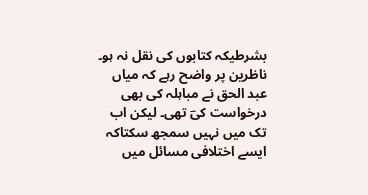بشرطیکہ کتابوں کی نقل نہ ہو۔
ناظرین پر واضح رہے کہ میاں عبد الحق نے مباہلہ کی بھی درخواست کیؔ تھی۔ لیکن اب تک میں نہیں سمجھ سکتاکہ ایسے اختلافی مسائل میں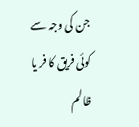جن کی وجہ سے کوئی فریق کا فر یا ظالم